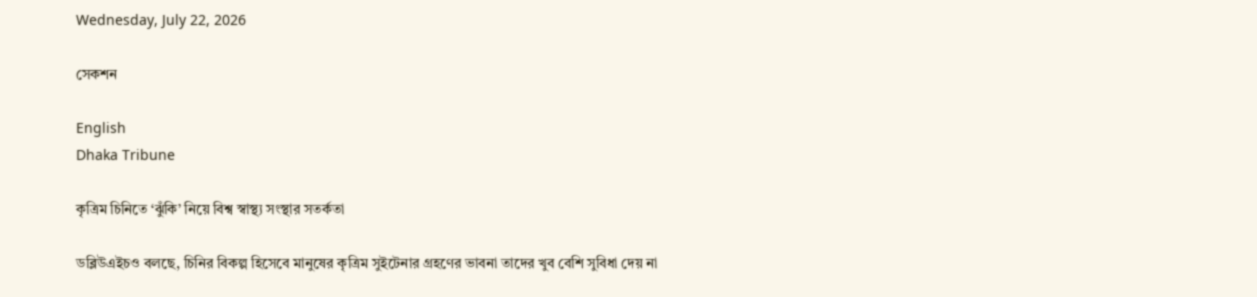Wednesday, July 22, 2026

সেকশন

English
Dhaka Tribune

কৃত্রিম চিনিতে ‘ঝুঁকি’ নিয়ে বিশ্ব স্বাস্থ্য সংস্থার সতর্কতা

ডব্লিউএইচও বলছে, চিনির বিকল্প হিসেবে মানুষের কৃত্রিম সুইটেনার গ্রহণের ভাবনা তাদের খুব বেশি সুবিধা দেয় না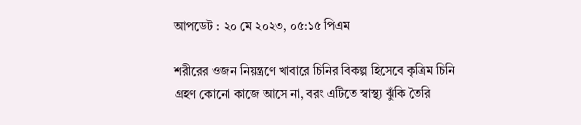আপডেট : ২০ মে ২০২৩, ০৫:১৫ পিএম

শরীরের ওজন নিয়ন্ত্রণে খাবারে চিনির বিকল্প হিসেবে কৃত্রিম চিনি গ্রহণ কোনো কাজে আসে না, বরং এটিতে স্বাস্থ্য ঝুঁকি তৈরি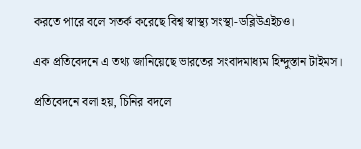করতে পারে বলে সতর্ক করেছে বিশ্ব স্বাস্থ্য সংস্থা-ডব্লিউএইচও।

এক প্রতিবেদনে এ তথ্য জানিয়েছে ভারতের সংবাদমাধ্যম হিন্দুস্তান টাইমস।

প্রতিবেদনে বলা হয়, চিনির বদলে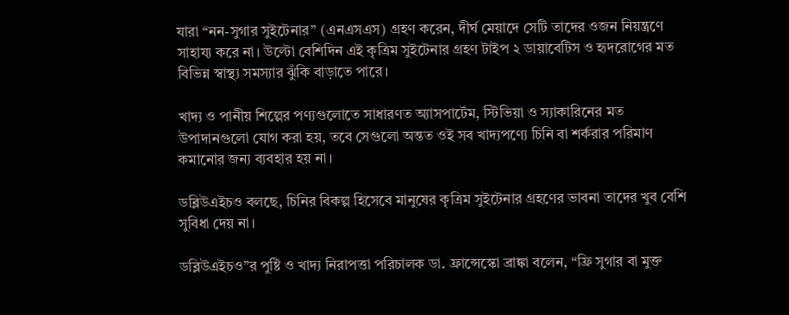যারা “নন-সুগার সুইটেনার” (এনএসএস) গ্রহণ করেন, দীর্ঘ মেয়াদে সেটি তাদের ওজন নিয়ন্ত্রণে সাহায্য করে না। উল্টো বেশিদিন এই কৃত্রিম সুইটেনার গ্রহণ টাইপ ২ ডায়াবেটিস ও হৃদরোগের মত বিভিন্ন স্বাস্থ্য সমস্যার ঝুঁকি বাড়াতে পারে।

খাদ্য ও পানীয় শিল্পের পণ্যগুলোতে সাধারণত অ্যাসপার্টেম, স্টিভিয়া ও স্যাকারিনের মত উপাদানগুলো যোগ করা হয়, তবে সেগুলো অন্তত ওই সব খাদ্যপণ্যে চিনি বা শর্করার পরিমাণ কমানোর জন্য ব্যবহার হয় না।

ডব্লিউএইচও বলছে, চিনির বিকল্প হিসেবে মানুষের কৃত্রিম সুইটেনার গ্রহণের ভাবনা তাদের খুব বেশি সুবিধা দেয় না।

ডব্লিউএইচও”র পুষ্টি ও খাদ্য নিরাপত্তা পরিচালক ডা. ফ্রান্সেস্কো ব্রাঙ্কা বলেন, “ফ্রি সুগার বা মুক্ত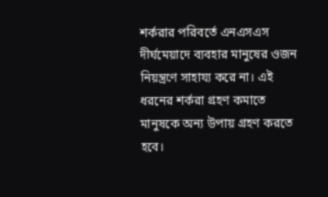শর্করার পরিবর্তে এনএসএস দীর্ঘমেয়াদে ব্যবহার মানুষের ওজন নিয়ন্ত্রণে সাহায্য করে না। এই ধরনের শর্করা গ্রহণ কমাতে মানুষকে অন্য উপায় গ্রহণ করতে হবে।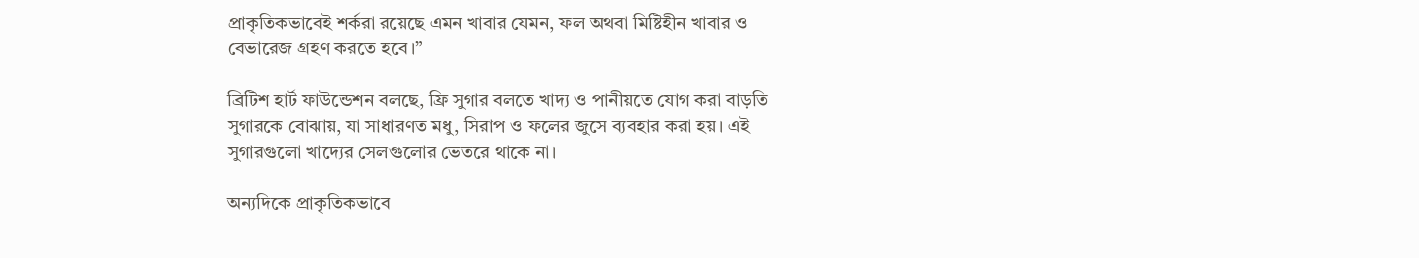প্রাকৃতিকভাবেই শর্করা রয়েছে এমন খাবার যেমন, ফল অথবা মিষ্টিহীন খাবার ও বেভারেজ গ্রহণ করতে হবে।”

ব্রিটিশ হার্ট ফাউন্ডেশন বলছে, ফ্রি সুগার বলতে খাদ্য ও পানীয়তে যোগ করা বাড়তি সুগারকে বোঝায়, যা সাধারণত মধু, সিরাপ ও ফলের জুসে ব্যবহার করা হয়। এই সুগারগুলো খাদ্যের সেলগুলোর ভেতরে থাকে না।

অন্যদিকে প্রাকৃতিকভাবে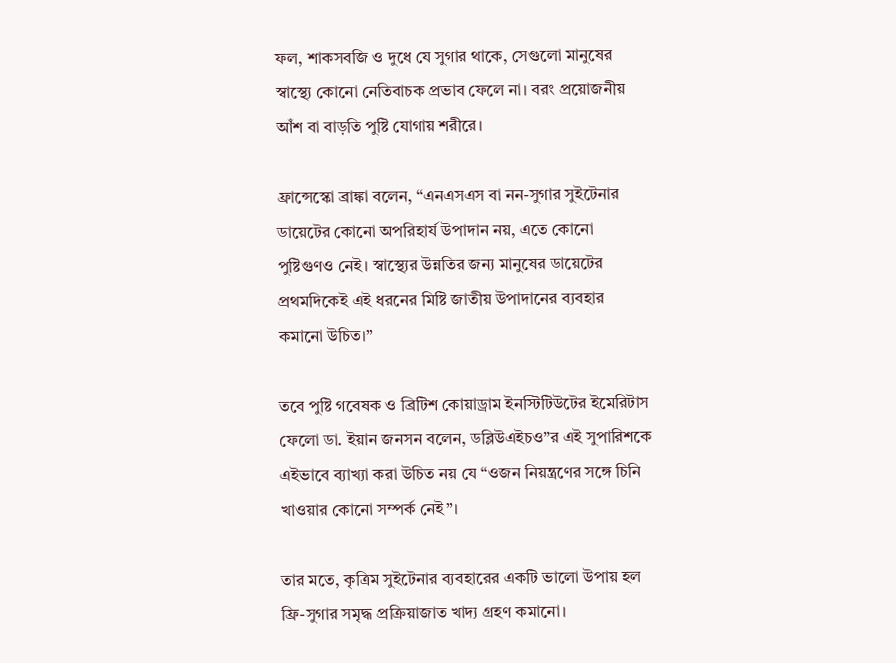ফল, শাকসবজি ও দুধে যে সুগার থাকে, সেগুলো মানুষের স্বাস্থ্যে কোনো নেতিবাচক প্রভাব ফেলে না। বরং প্রয়োজনীয় আঁশ বা বাড়তি পুষ্টি যোগায় শরীরে।

ফ্রান্সেস্কো ব্রাঙ্কা বলেন, “এনএসএস বা নন-সুগার সুইটেনার ডায়েটের কোনো অপরিহার্য উপাদান নয়, এতে কোনো পুষ্টিগুণও নেই। স্বাস্থ্যের উন্নতির জন্য মানুষের ডায়েটের প্রথমদিকেই এই ধরনের মিষ্টি জাতীয় উপাদানের ব্যবহার কমানো উচিত।”

তবে পুষ্টি গবেষক ও ব্রিটিশ কোয়াড্রাম ইনস্টিটিউটের ইমেরিটাস ফেলো ডা. ইয়ান জনসন বলেন, ডব্লিউএইচও”র এই সুপারিশকে এইভাবে ব্যাখ্যা করা উচিত নয় যে “ওজন নিয়ন্ত্রণের সঙ্গে চিনি খাওয়ার কোনো সম্পর্ক নেই”।

তার মতে, কৃত্রিম সুইটেনার ব্যবহারের একটি ভালো উপায় হল ফ্রি-সুগার সমৃদ্ধ প্রক্রিয়াজাত খাদ্য গ্রহণ কমানো।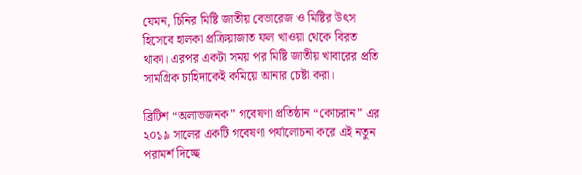যেমন, চিনির মিষ্টি জাতীয় বেভারেজ ও মিষ্টির উৎস হিসেবে হালকা প্রক্রিয়াজাত ফল খাওয়া থেকে বিরত থাকা। এরপর একটা সময় পর মিষ্টি জাতীয় খাবারের প্রতি সামগ্রিক চাহিদাকেই কমিয়ে আনার চেষ্টা করা।

ব্রিটিশ “অলাভজনক” গবেষণা প্রতিষ্ঠান “কোচরান” এর ২০১৯ সালের একটি গবেষণা পর্যালোচনা করে এই নতুন পরামর্শ দিচ্ছে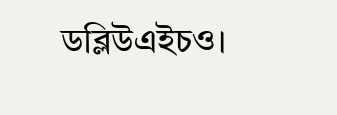ডব্লিউএইচও।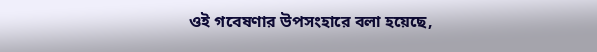ওই গবেষণার উপসংহারে বলা হয়েছে,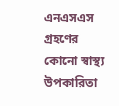এনএসএস গ্রহণের কোনো স্বাস্থ্য উপকারিতা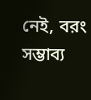নেই, বরং সম্ভাব্য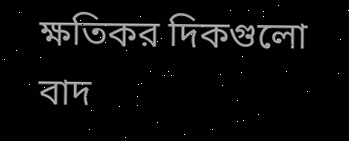ক্ষতিকর দিকগুলো বাদ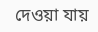দেওয়া যায়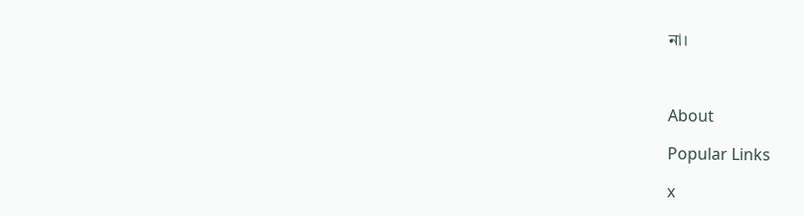না।



About

Popular Links

x